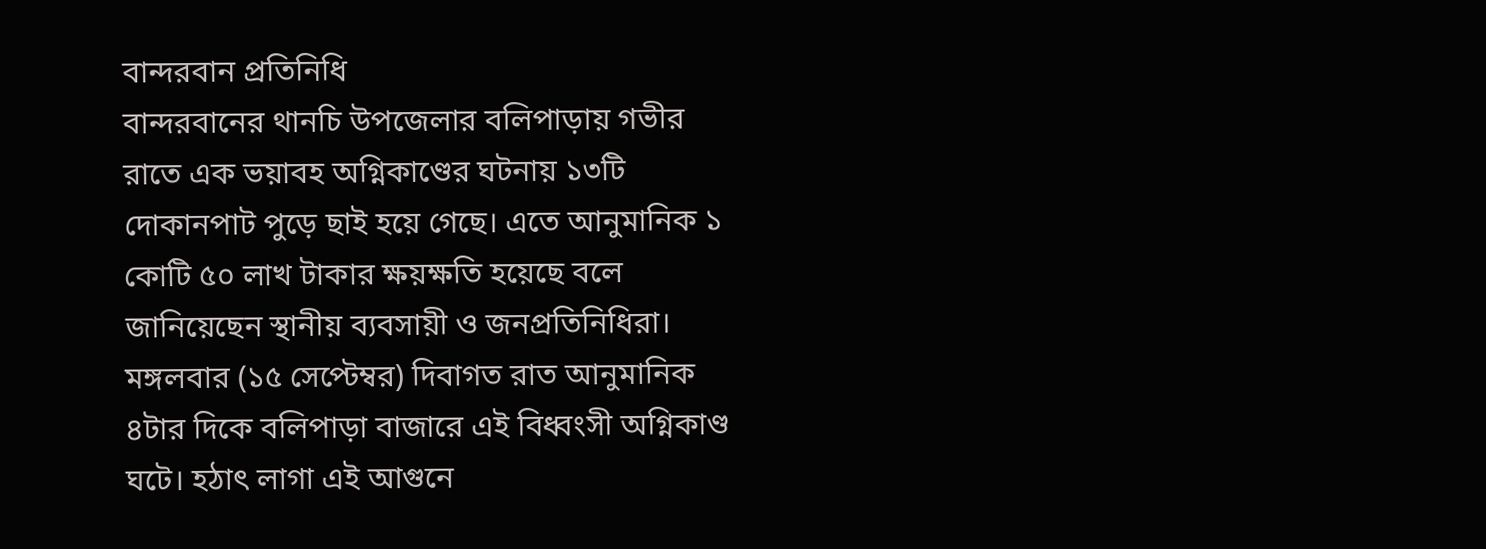বান্দরবান প্রতিনিধি
বান্দরবানের থানচি উপজেলার বলিপাড়ায় গভীর রাতে এক ভয়াবহ অগ্নিকাণ্ডের ঘটনায় ১৩টি দোকানপাট পুড়ে ছাই হয়ে গেছে। এতে আনুমানিক ১ কোটি ৫০ লাখ টাকার ক্ষয়ক্ষতি হয়েছে বলে জানিয়েছেন স্থানীয় ব্যবসায়ী ও জনপ্রতিনিধিরা। মঙ্গলবার (১৫ সেপ্টেম্বর) দিবাগত রাত আনুমানিক ৪টার দিকে বলিপাড়া বাজারে এই বিধ্বংসী অগ্নিকাণ্ড ঘটে। হঠাৎ লাগা এই আগুনে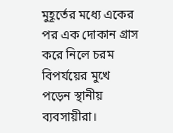মুহূর্তের মধ্যে একের পর এক দোকান গ্রাস করে নিলে চরম বিপর্যয়ের মুখে পড়েন স্থানীয় ব্যবসায়ীরা।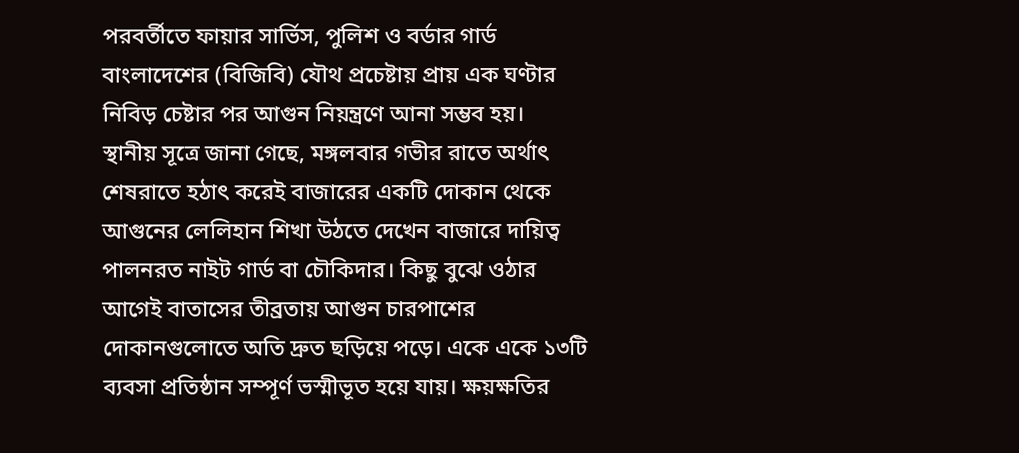পরবর্তীতে ফায়ার সার্ভিস, পুলিশ ও বর্ডার গার্ড বাংলাদেশের (বিজিবি) যৌথ প্রচেষ্টায় প্রায় এক ঘণ্টার নিবিড় চেষ্টার পর আগুন নিয়ন্ত্রণে আনা সম্ভব হয়।
স্থানীয় সূত্রে জানা গেছে, মঙ্গলবার গভীর রাতে অর্থাৎ শেষরাতে হঠাৎ করেই বাজারের একটি দোকান থেকে আগুনের লেলিহান শিখা উঠতে দেখেন বাজারে দায়িত্ব পালনরত নাইট গার্ড বা চৌকিদার। কিছু বুঝে ওঠার আগেই বাতাসের তীব্রতায় আগুন চারপাশের দোকানগুলোতে অতি দ্রুত ছড়িয়ে পড়ে। একে একে ১৩টি ব্যবসা প্রতিষ্ঠান সম্পূর্ণ ভস্মীভূত হয়ে যায়। ক্ষয়ক্ষতির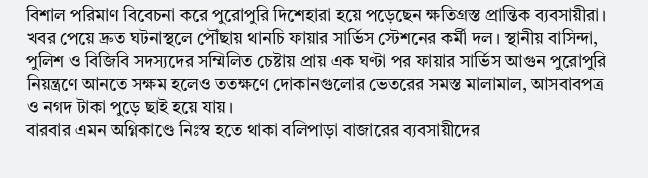বিশাল পরিমাণ বিবেচনা করে পুরোপুরি দিশেহারা হয়ে পড়েছেন ক্ষতিগ্রস্ত প্রান্তিক ব্যবসায়ীরা। খবর পেয়ে দ্রুত ঘটনাস্থলে পৌঁছায় থানচি ফায়ার সার্ভিস স্টেশনের কর্মী দল। স্থানীয় বাসিন্দা, পুলিশ ও বিজিবি সদস্যদের সম্মিলিত চেষ্টায় প্রায় এক ঘণ্টা পর ফায়ার সার্ভিস আগুন পুরোপুরি নিয়ন্ত্রণে আনতে সক্ষম হলেও ততক্ষণে দোকানগুলোর ভেতরের সমস্ত মালামাল, আসবাবপত্র ও নগদ টাকা পুড়ে ছাই হয়ে যায়।
বারবার এমন অগ্নিকাণ্ডে নিঃস্ব হতে থাকা বলিপাড়া বাজারের ব্যবসায়ীদের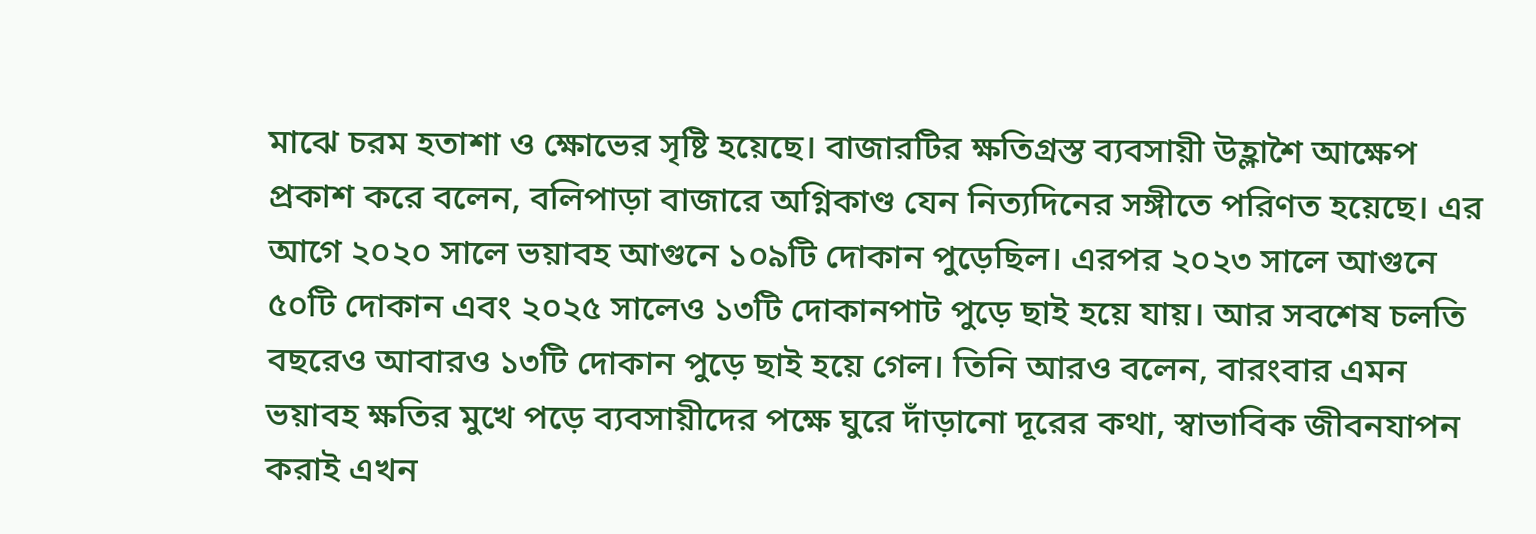মাঝে চরম হতাশা ও ক্ষোভের সৃষ্টি হয়েছে। বাজারটির ক্ষতিগ্রস্ত ব্যবসায়ী উহ্লাশৈ আক্ষেপ প্রকাশ করে বলেন, বলিপাড়া বাজারে অগ্নিকাণ্ড যেন নিত্যদিনের সঙ্গীতে পরিণত হয়েছে। এর আগে ২০২০ সালে ভয়াবহ আগুনে ১০৯টি দোকান পুড়েছিল। এরপর ২০২৩ সালে আগুনে ৫০টি দোকান এবং ২০২৫ সালেও ১৩টি দোকানপাট পুড়ে ছাই হয়ে যায়। আর সবশেষ চলতি বছরেও আবারও ১৩টি দোকান পুড়ে ছাই হয়ে গেল। তিনি আরও বলেন, বারংবার এমন ভয়াবহ ক্ষতির মুখে পড়ে ব্যবসায়ীদের পক্ষে ঘুরে দাঁড়ানো দূরের কথা, স্বাভাবিক জীবনযাপন করাই এখন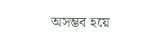অসম্ভব হয়ে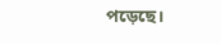পড়েছে।